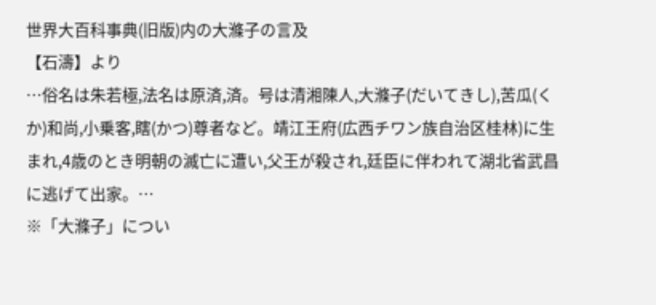世界大百科事典(旧版)内の大滌子の言及
【石濤】より
…俗名は朱若極,法名は原済,済。号は清湘陳人,大滌子(だいてきし),苦瓜(くか)和尚,小乗客,瞎(かつ)尊者など。靖江王府(広西チワン族自治区桂林)に生まれ,4歳のとき明朝の滅亡に遭い,父王が殺され,廷臣に伴われて湖北省武昌に逃げて出家。…
※「大滌子」につい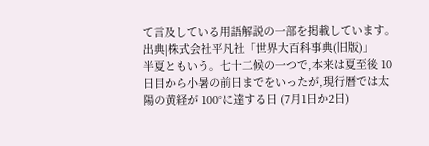て言及している用語解説の一部を掲載しています。
出典|株式会社平凡社「世界大百科事典(旧版)」
半夏ともいう。七十二候の一つで,本来は夏至後 10日目から小暑の前日までをいったが,現行暦では太陽の黄経が 100°に達する日 (7月1日か2日)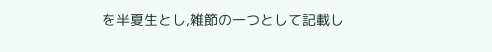を半夏生とし,雑節の一つとして記載し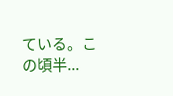ている。この頃半...